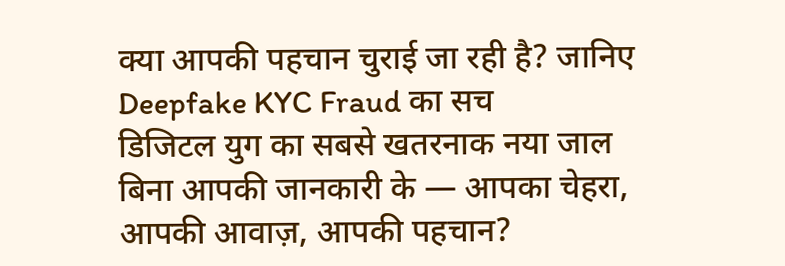क्या आपकी पहचान चुराई जा रही है? जानिए Deepfake KYC Fraud का सच
डिजिटल युग का सबसे खतरनाक नया जाल
बिना आपकी जानकारी के — आपका चेहरा, आपकी आवाज़, आपकी पहचान?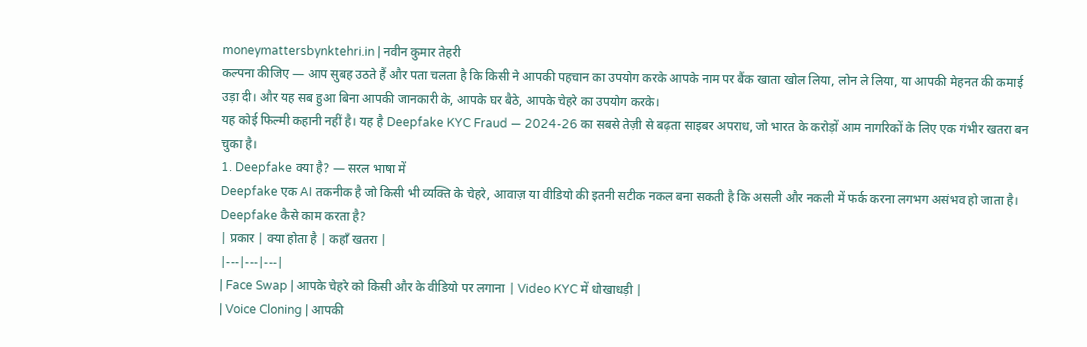moneymattersbynktehri.in | नवीन कुमार तेहरी
कल्पना कीजिए — आप सुबह उठते हैं और पता चलता है कि किसी ने आपकी पहचान का उपयोग करके आपके नाम पर बैंक खाता खोल लिया, लोन ले लिया, या आपकी मेहनत की कमाई उड़ा दी। और यह सब हुआ बिना आपकी जानकारी के, आपके घर बैठे, आपके चेहरे का उपयोग करके।
यह कोई फिल्मी कहानी नहीं है। यह है Deepfake KYC Fraud — 2024-26 का सबसे तेज़ी से बढ़ता साइबर अपराध, जो भारत के करोड़ों आम नागरिकों के लिए एक गंभीर खतरा बन चुका है।
1. Deepfake क्या है? — सरल भाषा में
Deepfake एक AI तकनीक है जो किसी भी व्यक्ति के चेहरे, आवाज़ या वीडियो की इतनी सटीक नकल बना सकती है कि असली और नकली में फर्क करना लगभग असंभव हो जाता है।
Deepfake कैसे काम करता है?
| प्रकार | क्या होता है | कहाँ खतरा |
|---|---|---|
| Face Swap | आपके चेहरे को किसी और के वीडियो पर लगाना | Video KYC में धोखाधड़ी |
| Voice Cloning | आपकी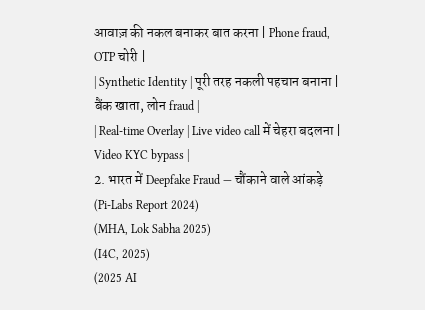आवाज़ की नकल बनाकर बात करना | Phone fraud, OTP चोरी |
| Synthetic Identity | पूरी तरह नकली पहचान बनाना | बैंक खाता, लोन fraud |
| Real-time Overlay | Live video call में चेहरा बदलना | Video KYC bypass |
2. भारत में Deepfake Fraud — चौंकाने वाले आंकड़े
(Pi-Labs Report 2024)
(MHA, Lok Sabha 2025)
(I4C, 2025)
(2025 AI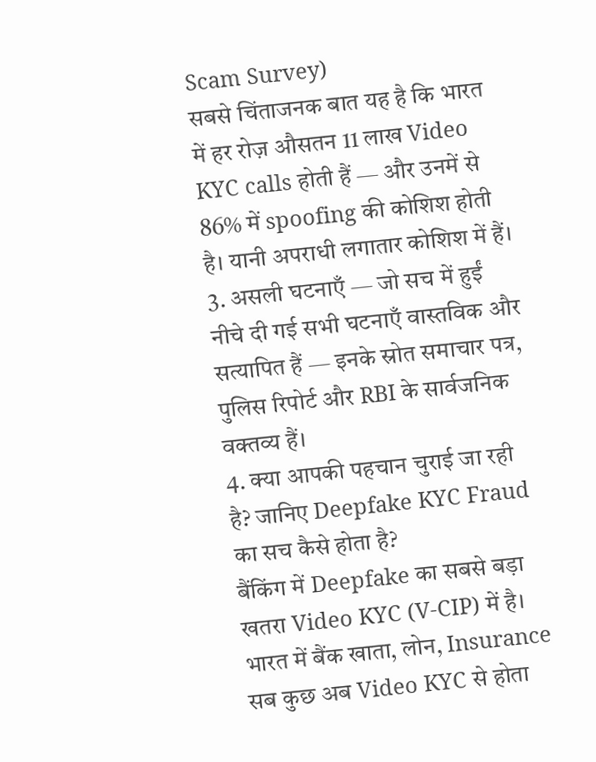Scam Survey)
सबसे चिंताजनक बात यह है कि भारत में हर रोज़ औसतन 11 लाख Video KYC calls होती हैं — और उनमें से 86% में spoofing की कोशिश होती है। यानी अपराधी लगातार कोशिश में हैं।
3. असली घटनाएँ — जो सच में हुईं
नीचे दी गई सभी घटनाएँ वास्तविक और सत्यापित हैं — इनके स्रोत समाचार पत्र, पुलिस रिपोर्ट और RBI के सार्वजनिक वक्तव्य हैं।
4. क्या आपकी पहचान चुराई जा रही है? जानिए Deepfake KYC Fraud का सच कैसे होता है?
बैंकिंग में Deepfake का सबसे बड़ा खतरा Video KYC (V-CIP) में है। भारत में बैंक खाता, लोन, Insurance सब कुछ अब Video KYC से होता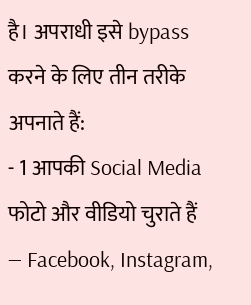है। अपराधी इसे bypass करने के लिए तीन तरीके अपनाते हैं:
- 1 आपकी Social Media फोटो और वीडियो चुराते हैं — Facebook, Instagram,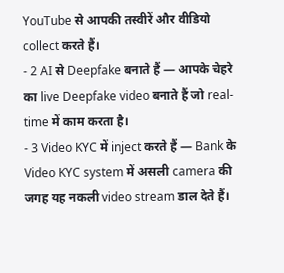YouTube से आपकी तस्वीरें और वीडियो collect करते हैं।
- 2 AI से Deepfake बनाते हैं — आपके चेहरे का live Deepfake video बनाते हैं जो real-time में काम करता है।
- 3 Video KYC में inject करते हैं — Bank के Video KYC system में असली camera की जगह यह नकली video stream डाल देते हैं।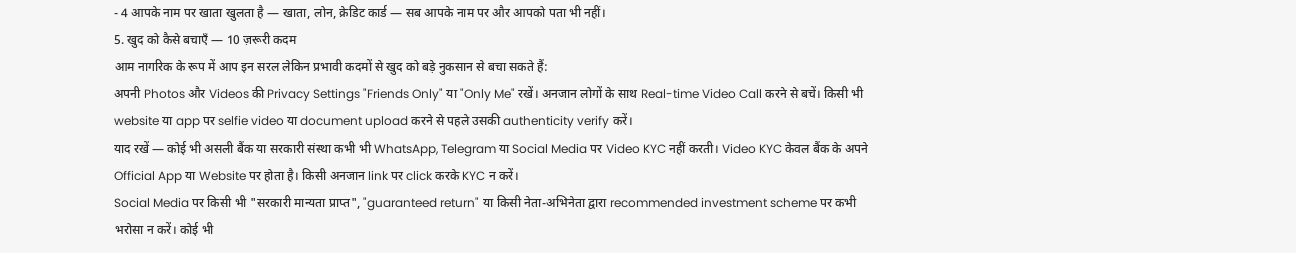- 4 आपके नाम पर खाता खुलता है — खाता, लोन, क्रेडिट कार्ड — सब आपके नाम पर और आपको पता भी नहीं।
5. खुद को कैसे बचाएँ — 10 ज़रूरी कदम
आम नागरिक के रूप में आप इन सरल लेकिन प्रभावी कदमों से खुद को बड़े नुकसान से बचा सकते हैं:
अपनी Photos और Videos की Privacy Settings "Friends Only" या "Only Me" रखें। अनजान लोगों के साथ Real-time Video Call करने से बचें। किसी भी website या app पर selfie video या document upload करने से पहले उसकी authenticity verify करें।
याद रखें — कोई भी असली बैंक या सरकारी संस्था कभी भी WhatsApp, Telegram या Social Media पर Video KYC नहीं करती। Video KYC केवल बैंक के अपने Official App या Website पर होता है। किसी अनजान link पर click करके KYC न करें।
Social Media पर किसी भी "सरकारी मान्यता प्राप्त", "guaranteed return" या किसी नेता-अभिनेता द्वारा recommended investment scheme पर कभी भरोसा न करें। कोई भी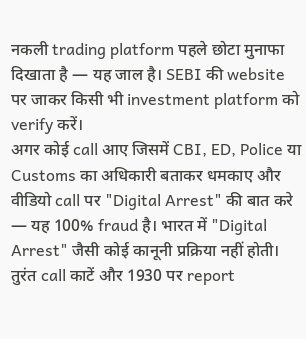नकली trading platform पहले छोटा मुनाफा दिखाता है — यह जाल है। SEBI की website पर जाकर किसी भी investment platform को verify करें।
अगर कोई call आए जिसमें CBI, ED, Police या Customs का अधिकारी बताकर धमकाए और वीडियो call पर "Digital Arrest" की बात करे — यह 100% fraud है। भारत में "Digital Arrest" जैसी कोई कानूनी प्रक्रिया नहीं होती। तुरंत call काटें और 1930 पर report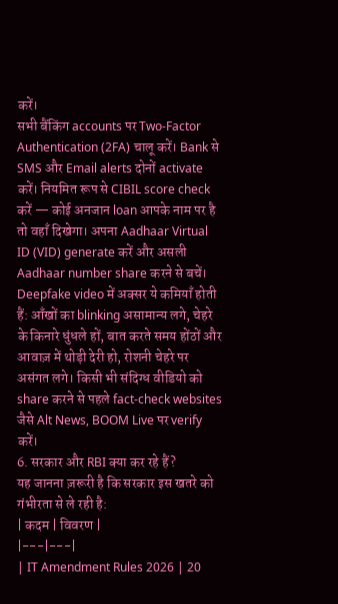करें।
सभी बैंकिंग accounts पर Two-Factor Authentication (2FA) चालू करें। Bank से SMS और Email alerts दोनों activate करें। नियमित रूप से CIBIL score check करें — कोई अनजान loan आपके नाम पर है तो वहाँ दिखेगा। अपना Aadhaar Virtual ID (VID) generate करें और असली Aadhaar number share करने से बचें।
Deepfake video में अक्सर ये कमियाँ होती हैं: आँखों का blinking असामान्य लगे, चेहरे के किनारे धुंधले हों, बात करते समय होंठों और आवाज़ में थोड़ी देरी हो, रोशनी चेहरे पर असंगत लगे। किसी भी संदिग्ध वीडियो को share करने से पहले fact-check websites जैसे Alt News, BOOM Live पर verify करें।
6. सरकार और RBI क्या कर रहे हैं?
यह जानना ज़रूरी है कि सरकार इस खतरे को गंभीरता से ले रही है:
| कदम | विवरण |
|---|---|
| IT Amendment Rules 2026 | 20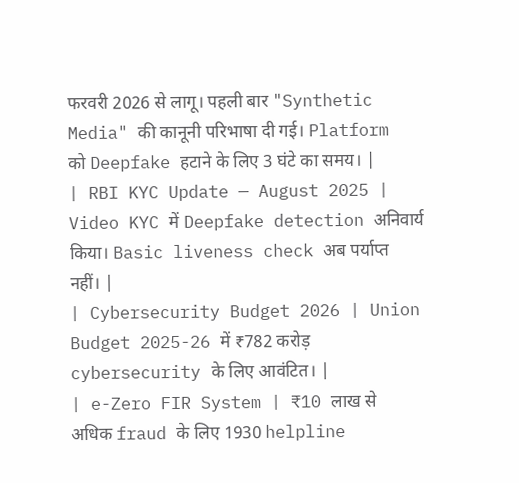फरवरी 2026 से लागू। पहली बार "Synthetic Media" की कानूनी परिभाषा दी गई। Platform को Deepfake हटाने के लिए 3 घंटे का समय। |
| RBI KYC Update — August 2025 | Video KYC में Deepfake detection अनिवार्य किया। Basic liveness check अब पर्याप्त नहीं। |
| Cybersecurity Budget 2026 | Union Budget 2025-26 में ₹782 करोड़ cybersecurity के लिए आवंटित। |
| e-Zero FIR System | ₹10 लाख से अधिक fraud के लिए 1930 helpline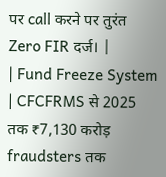पर call करने पर तुरंत Zero FIR दर्ज। |
| Fund Freeze System | CFCFRMS से 2025 तक ₹7,130 करोड़ fraudsters तक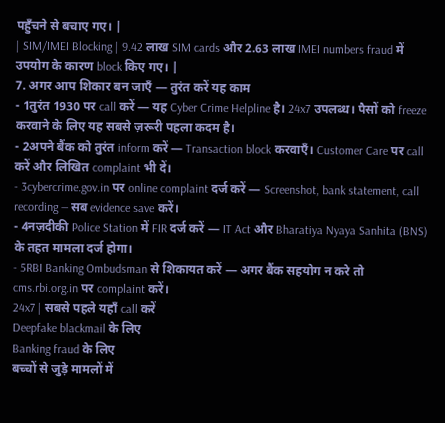पहुँचने से बचाए गए। |
| SIM/IMEI Blocking | 9.42 लाख SIM cards और 2.63 लाख IMEI numbers fraud में उपयोग के कारण block किए गए। |
7. अगर आप शिकार बन जाएँ — तुरंत करें यह काम
- 1तुरंत 1930 पर call करें — यह Cyber Crime Helpline है। 24x7 उपलब्ध। पैसों को freeze करवाने के लिए यह सबसे ज़रूरी पहला कदम है।
- 2अपने बैंक को तुरंत inform करें — Transaction block करवाएँ। Customer Care पर call करें और लिखित complaint भी दें।
- 3cybercrime.gov.in पर online complaint दर्ज करें — Screenshot, bank statement, call recording — सब evidence save करें।
- 4नज़दीकी Police Station में FIR दर्ज करें — IT Act और Bharatiya Nyaya Sanhita (BNS) के तहत मामला दर्ज होगा।
- 5RBI Banking Ombudsman से शिकायत करें — अगर बैंक सहयोग न करे तो cms.rbi.org.in पर complaint करें।
24x7 | सबसे पहले यहाँ call करें
Deepfake blackmail के लिए
Banking fraud के लिए
बच्चों से जुड़े मामलों में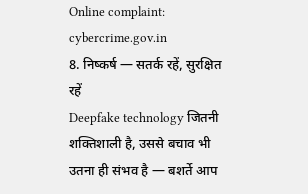Online complaint: cybercrime.gov.in
8. निष्कर्ष — सतर्क रहें, सुरक्षित रहें
Deepfake technology जितनी शक्तिशाली है, उससे बचाव भी उतना ही संभव है — बशर्ते आप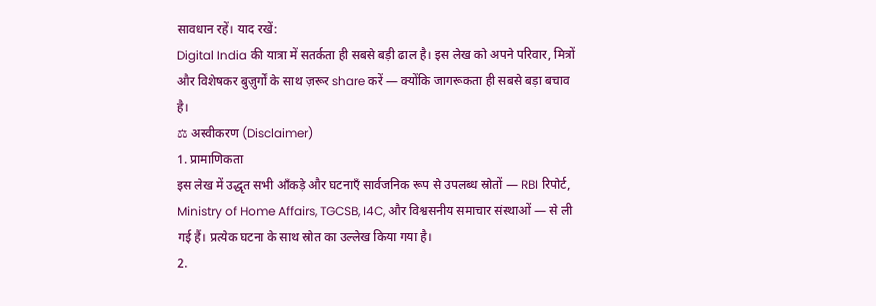सावधान रहें। याद रखें:
Digital India की यात्रा में सतर्कता ही सबसे बड़ी ढाल है। इस लेख को अपने परिवार, मित्रों और विशेषकर बुज़ुर्गों के साथ ज़रूर share करें — क्योंकि जागरूकता ही सबसे बड़ा बचाव है।
⚖ अस्वीकरण (Disclaimer)
1. प्रामाणिकता
इस लेख में उद्धृत सभी आँकड़े और घटनाएँ सार्वजनिक रूप से उपलब्ध स्रोतों — RBI रिपोर्ट, Ministry of Home Affairs, TGCSB, I4C, और विश्वसनीय समाचार संस्थाओं — से ली गई हैं। प्रत्येक घटना के साथ स्रोत का उल्लेख किया गया है।
2.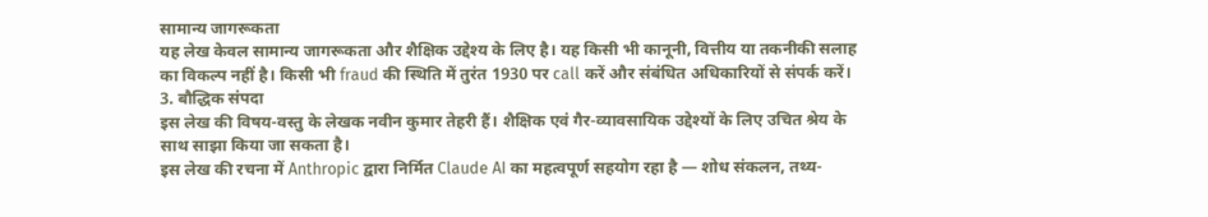सामान्य जागरूकता
यह लेख केवल सामान्य जागरूकता और शैक्षिक उद्देश्य के लिए है। यह किसी भी कानूनी, वित्तीय या तकनीकी सलाह का विकल्प नहीं है। किसी भी fraud की स्थिति में तुरंत 1930 पर call करें और संबंधित अधिकारियों से संपर्क करें।
3. बौद्धिक संपदा
इस लेख की विषय-वस्तु के लेखक नवीन कुमार तेहरी हैं। शैक्षिक एवं गैर-व्यावसायिक उद्देश्यों के लिए उचित श्रेय के साथ साझा किया जा सकता है।
इस लेख की रचना में Anthropic द्वारा निर्मित Claude AI का महत्वपूर्ण सहयोग रहा है — शोध संकलन, तथ्य-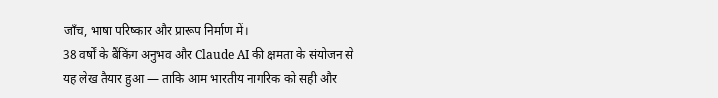जाँच, भाषा परिष्कार और प्रारूप निर्माण में।
38 वर्षों के बैंकिंग अनुभव और Claude AI की क्षमता के संयोजन से यह लेख तैयार हुआ — ताकि आम भारतीय नागरिक को सही और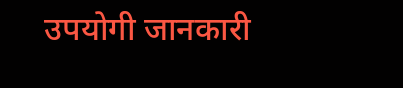उपयोगी जानकारी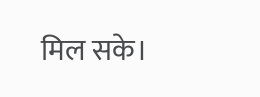मिल सके।